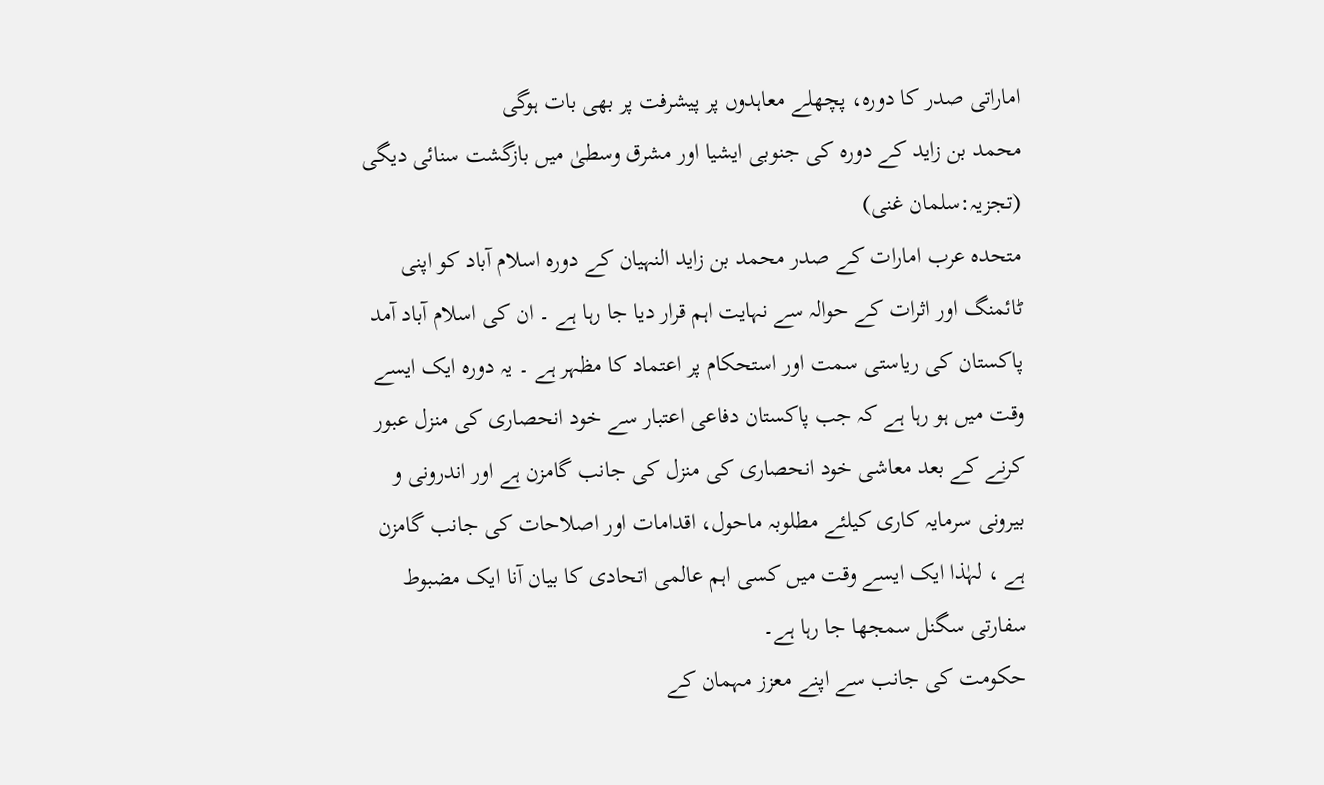اماراتی صدر کا دورہ، پچھلے معاہدوں پر پیشرفت پر بھی بات ہوگی
محمد بن زاید کے دورہ کی جنوبی ایشیا اور مشرق وسطیٰ میں بازگشت سنائی دیگی
(تجزیہ:سلمان غنی)
متحدہ عرب امارات کے صدر محمد بن زاید النہیان کے دورہ اسلام آباد کو اپنی ٹائمنگ اور اثرات کے حوالہ سے نہایت اہم قرار دیا جا رہا ہے ۔ ان کی اسلام آباد آمد پاکستان کی ریاستی سمت اور استحکام پر اعتماد کا مظہر ہے ۔ یہ دورہ ایک ایسے وقت میں ہو رہا ہے کہ جب پاکستان دفاعی اعتبار سے خود انحصاری کی منزل عبور کرنے کے بعد معاشی خود انحصاری کی منزل کی جانب گامزن ہے اور اندرونی و بیرونی سرمایہ کاری کیلئے مطلوبہ ماحول، اقدامات اور اصلاحات کی جانب گامزن ہے ، لہٰذا ایک ایسے وقت میں کسی اہم عالمی اتحادی کا بیان آنا ایک مضبوط سفارتی سگنل سمجھا جا رہا ہے۔
حکومت کی جانب سے اپنے معزز مہمان کے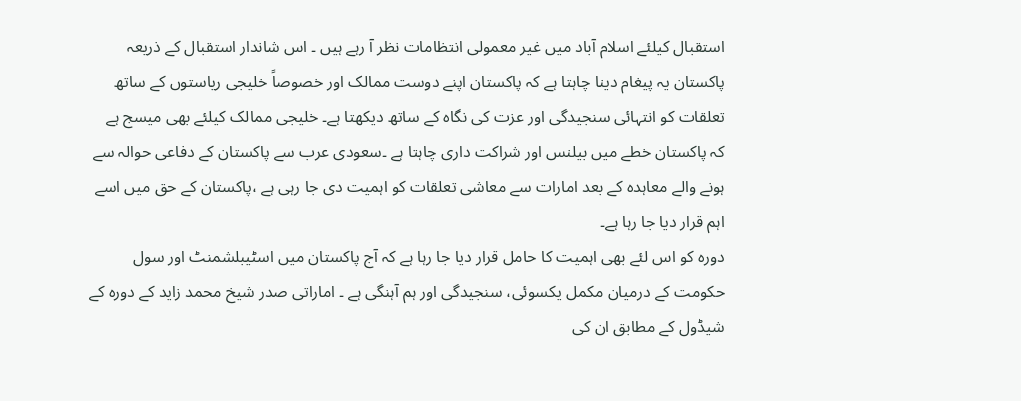استقبال کیلئے اسلام آباد میں غیر معمولی انتظامات نظر آ رہے ہیں ۔ اس شاندار استقبال کے ذریعہ پاکستان یہ پیغام دینا چاہتا ہے کہ پاکستان اپنے دوست ممالک اور خصوصاً خلیجی ریاستوں کے ساتھ تعلقات کو انتہائی سنجیدگی اور عزت کی نگاہ کے ساتھ دیکھتا ہے۔ خلیجی ممالک کیلئے بھی میسج ہے کہ پاکستان خطے میں بیلنس اور شراکت داری چاہتا ہے ۔سعودی عرب سے پاکستان کے دفاعی حوالہ سے ہونے والے معاہدہ کے بعد امارات سے معاشی تعلقات کو اہمیت دی جا رہی ہے ،پاکستان کے حق میں اسے اہم قرار دیا جا رہا ہے۔
دورہ کو اس لئے بھی اہمیت کا حامل قرار دیا جا رہا ہے کہ آج پاکستان میں اسٹیبلشمنٹ اور سول حکومت کے درمیان مکمل یکسوئی، سنجیدگی اور ہم آہنگی ہے ۔ اماراتی صدر شیخ محمد زاید کے دورہ کے شیڈول کے مطابق ان کی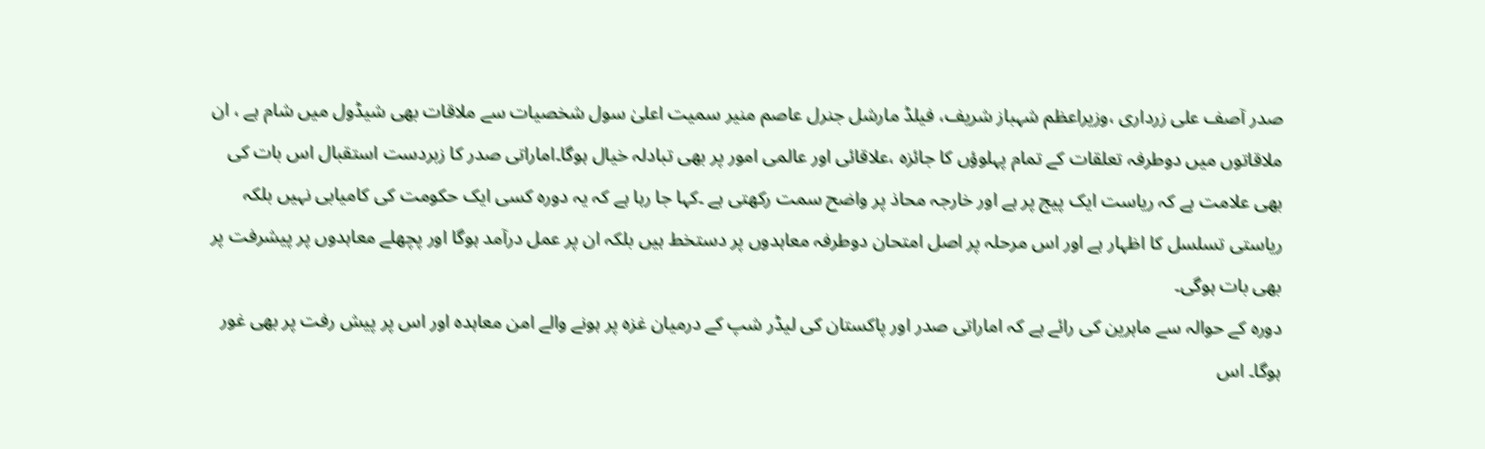صدر آصف علی زرداری ،وزیراعظم شہباز شریف، فیلڈ مارشل جنرل عاصم منیر سمیت اعلیٰ سول شخصیات سے ملاقات بھی شیڈول میں شام ہے ، ان ملاقاتوں میں دوطرفہ تعلقات کے تمام پہلوؤں کا جائزہ ،علاقائی اور عالمی امور پر بھی تبادلہ خیال ہوگا۔اماراتی صدر کا زبردست استقبال اس بات کی بھی علامت ہے کہ ریاست ایک پیج پر ہے اور خارجہ محاذ پر واضح سمت رکھتی ہے ۔کہا جا رہا ہے کہ یہ دورہ کسی ایک حکومت کی کامیابی نہیں بلکہ ریاستی تسلسل کا اظہار ہے اور اس مرحلہ پر اصل امتحان دوطرفہ معاہدوں پر دستخط ہیں بلکہ ان پر عمل درآمد ہوگا اور پچھلے معاہدوں پر پیشرفت پر بھی بات ہوگی۔
دورہ کے حوالہ سے ماہرین کی رائے ہے کہ اماراتی صدر اور پاکستان کی لیڈر شپ کے درمیان غزہ پر ہونے والے امن معاہدہ اور اس پر پیش رفت پر بھی غور ہوگا۔ اس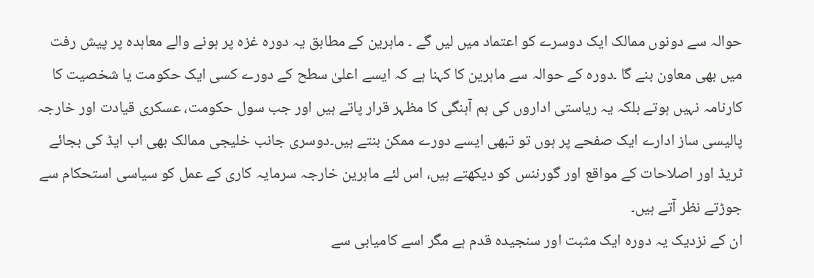حوالہ سے دونوں ممالک ایک دوسرے کو اعتماد میں لیں گے ۔ ماہرین کے مطابق یہ دورہ غزہ پر ہونے والے معاہدہ پر پیش رفت میں بھی معاون بنے گا ۔دورہ کے حوالہ سے ماہرین کا کہنا ہے کہ ایسے اعلیٰ سطح کے دورے کسی ایک حکومت یا شخصیت کا کارنامہ نہیں ہوتے بلکہ یہ ریاستی اداروں کی ہم آہنگی کا مظہر قرار پاتے ہیں اور جب سول حکومت، عسکری قیادت اور خارجہ پالیسی ساز ادارے ایک صفحے پر ہوں تو تبھی ایسے دورے ممکن بنتے ہیں۔دوسری جانب خلیجی ممالک بھی اب ایڈ کی بجائے ٹریڈ اور اصلاحات کے مواقع اور گورننس کو دیکھتے ہیں، اس لئے ماہرین خارجہ سرمایہ کاری کے عمل کو سیاسی استحکام سے جوڑتے نظر آتے ہیں۔
ان کے نزدیک یہ دورہ ایک مثبت اور سنجیدہ قدم ہے مگر اسے کامیابی سے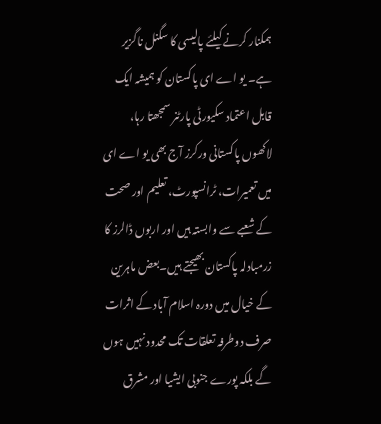ہمکنار کرنے کیلئے پالیسی کا سگنل ناگزیر ہے۔ یو اے ای پاکستان کو ہمیشہ ایک قابل اعتماد سکیورٹی پارٹنر سمجھتا رہا، لاکھوں پاکستانی ورکرز آج بھی یو اے ای میں تعمیرات، ٹرانسپورٹ، تعلیم اور صحت کے شعبے سے وابستہ ہیں اور اربوں ڈالرز کا زرمبادلہ پاکستان بھیجتے ہیں۔بعض ماہرین کے خیال میں دورہ اسلام آباد کے اثرات صرف دوطرفہ تعلقات تک محدود نہیں ہوں گے بلکہ پورے جنوبی ایشیا اور مشرق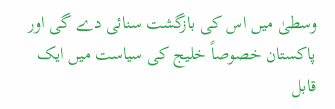وسطیٰ میں اس کی بازگشت سنائی دے گی اور پاکستان خصوصاً خلیج کی سیاست میں ایک قابل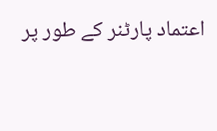اعتماد پارٹنر کے طور پر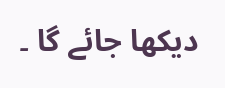دیکھا جائے گا ۔